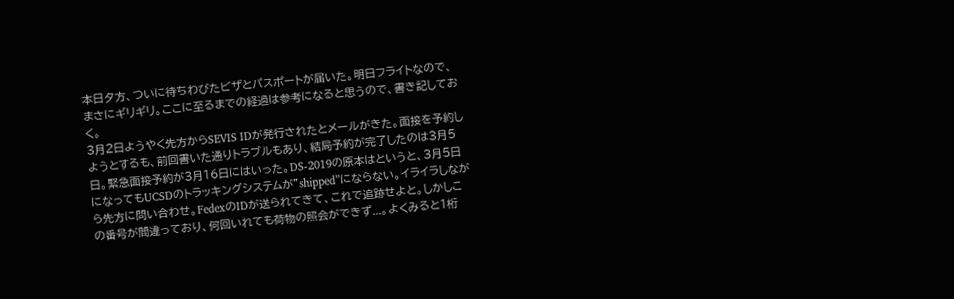本日夕方、ついに待ちわびたビザとパスポートが届いた。明日フライトなので、まさにギリギリ。ここに至るまでの経過は参考になると思うので、書き記しておく。
3月2日ようやく先方からSEVIS IDが発行されたとメールがきた。面接を予約しようとするも、前回書いた通りトラブルもあり、結局予約が完了したのは3月5日。緊急面接予約が3月16日にはいった。DS-2019の原本はというと、3月5日になってもUCSDのトラッキングシステムが”shipped”にならない。イライラしながら先方に問い合わせ。FedexのIDが送られてきて、これで追跡せよと。しかしこの番号が間違っており、何回いれても荷物の照会ができず...。よくみると1桁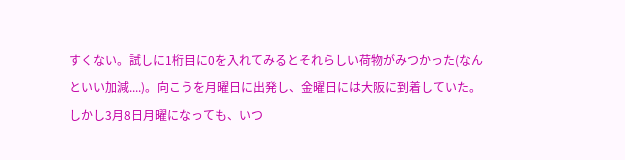すくない。試しに1桁目に0を入れてみるとそれらしい荷物がみつかった(なんといい加減....)。向こうを月曜日に出発し、金曜日には大阪に到着していた。しかし3月8日月曜になっても、いつ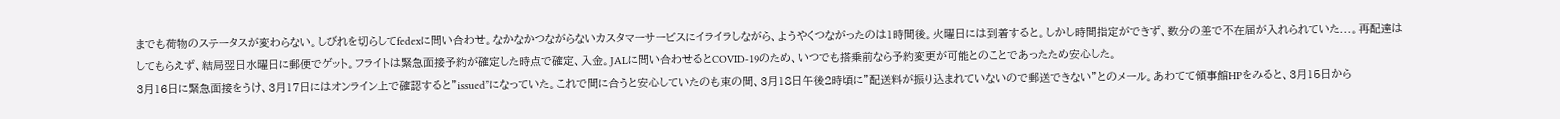までも荷物のステータスが変わらない。しびれを切らしてfedexに問い合わせ。なかなかつながらないカスタマーサービスにイライラしながら、ようやくつながったのは1時間後。火曜日には到着すると。しかし時間指定ができず、数分の差で不在届が入れられていた...。再配達はしてもらえず、結局翌日水曜日に郵便でゲット。フライトは緊急面接予約が確定した時点で確定、入金。JALに問い合わせるとCOVID-19のため、いつでも搭乗前なら予約変更が可能とのことであったため安心した。
3月16日に緊急面接をうけ、3月17日にはオンライン上で確認すると”issued”になっていた。これで間に合うと安心していたのも束の間、3月18日午後2時頃に”配送料が振り込まれていないので郵送できない”とのメール。あわてて領事館HPをみると、3月15日から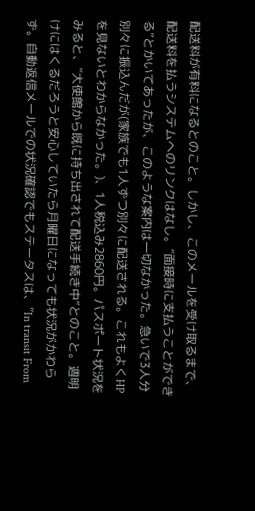配送料が有料になるとのこと。しかし、このメールを受け取るまで、配送料を払うシステムへのリンクはなし。”面接時に支払うことができる”とかいてあったが、このような案内は一切なかった。急いで3人分別々に振込んだが(家族でも1人ずつ別々に配送される。これもよくHPを見ないとわからなかった。)、1人税込み2860円。パスポート状況をみると、”大使館から既に持ち出されて配送手続き中”とのこと。週明けにはくるだろうと安心していたら月曜日になっても状況がかわらず。自動返信メールでの状況確認でもステータスは、”In transit From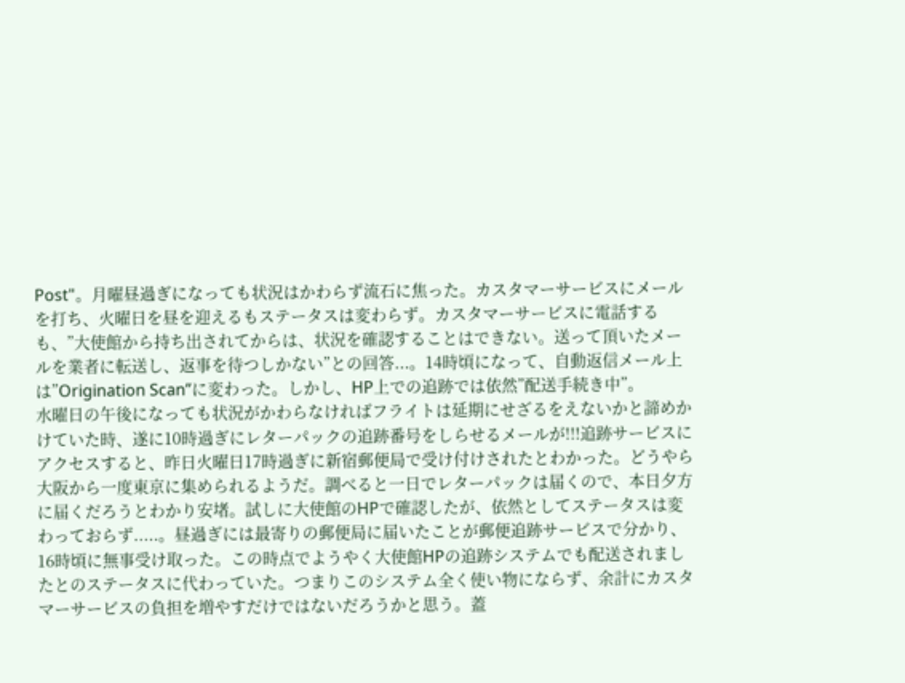Post"。月曜昼過ぎになっても状況はかわらず流石に焦った。カスタマーサービスにメールを打ち、火曜日を昼を迎えるもステータスは変わらず。カスタマーサービスに電話するも、”大使館から持ち出されてからは、状況を確認することはできない。送って頂いたメールを業者に転送し、返事を待つしかない”との回答...。14時頃になって、自動返信メール上は”Origination Scan”に変わった。しかし、HP上での追跡では依然”配送手続き中”。
水曜日の午後になっても状況がかわらなければフライトは延期にせざるをえないかと諦めかけていた時、遂に10時過ぎにレターパックの追跡番号をしらせるメールが!!!追跡サービスにアクセスすると、昨日火曜日17時過ぎに新宿郵便局で受け付けされたとわかった。どうやら大阪から一度東京に集められるようだ。調べると一日でレターパックは届くので、本日夕方に届くだろうとわかり安堵。試しに大使館のHPで確認したが、依然としてステータスは変わっておらず.....。昼過ぎには最寄りの郵便局に届いたことが郵便追跡サービスで分かり、16時頃に無事受け取った。この時点でようやく大使館HPの追跡システムでも配送されましたとのステータスに代わっていた。つまりこのシステム全く使い物にならず、余計にカスタマーサービスの負担を増やすだけではないだろうかと思う。蓋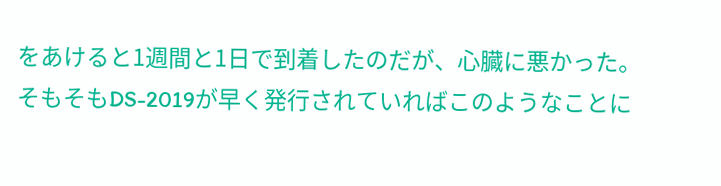をあけると1週間と1日で到着したのだが、心臓に悪かった。そもそもDS-2019が早く発行されていればこのようなことに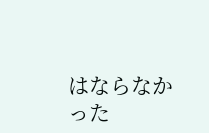はならなかった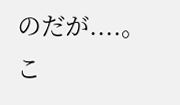のだが....。
こ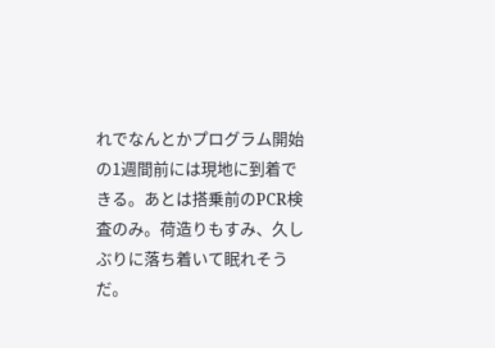れでなんとかプログラム開始の1週間前には現地に到着できる。あとは搭乗前のPCR検査のみ。荷造りもすみ、久しぶりに落ち着いて眠れそうだ。